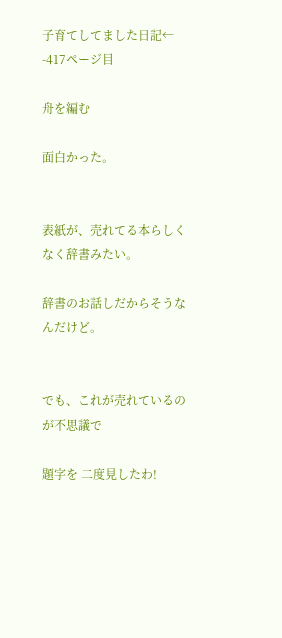子育てしてました日記← -417ページ目

舟を編む

面白かった。


表紙が、売れてる本らしくなく辞書みたい。

辞書のお話しだからそうなんだけど。


でも、これが売れているのが不思議で

題字を 二度見したわ!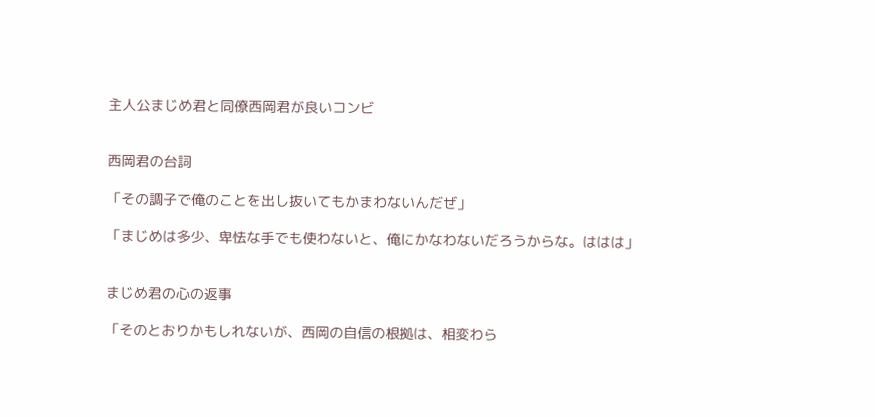主人公まじめ君と同僚西岡君が良いコンビ


西岡君の台詞

「その調子で俺のことを出し抜いてもかまわないんだぜ」

「まじめは多少、卑怯な手でも使わないと、俺にかなわないだろうからな。ははは」


まじめ君の心の返事

「そのとおりかもしれないが、西岡の自信の根拠は、相変わら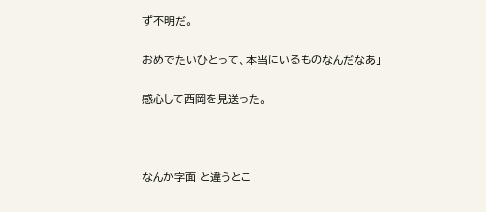ず不明だ。

おめでたいひとって、本当にいるものなんだなあ」

感心して西岡を見送った。



なんか字面 と違うとこ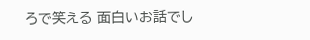ろで笑える 面白いお話でし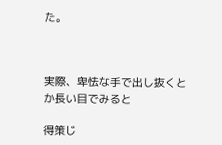た。



実際、卑怯な手で出し抜くとか長い目でみると

得策じ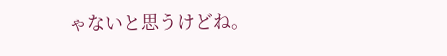ゃないと思うけどね。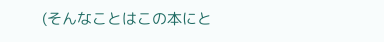(そんなことはこの本にと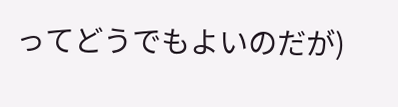ってどうでもよいのだが)